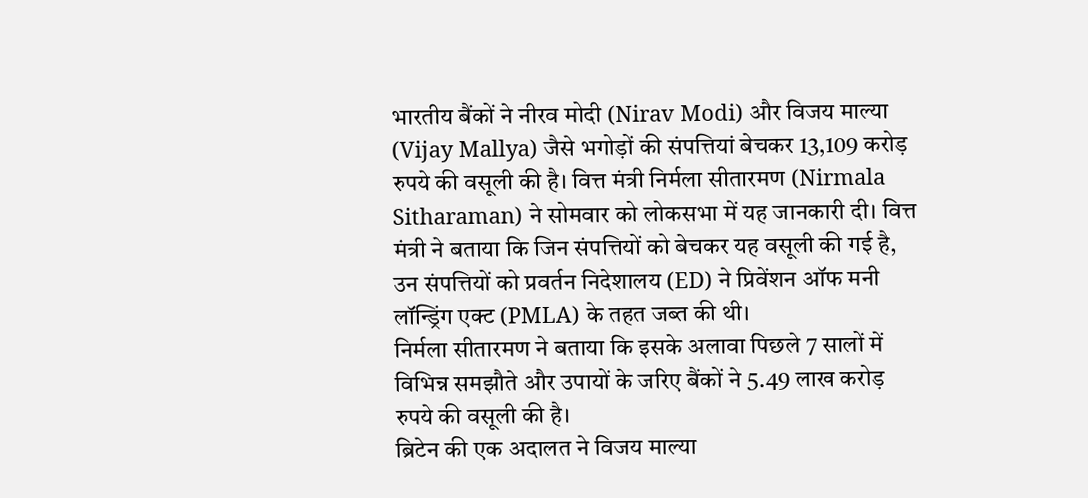भारतीय बैंकों ने नीरव मोदी (Nirav Modi) और विजय माल्या (Vijay Mallya) जैसे भगोड़ों की संपत्तियां बेचकर 13,109 करोड़ रुपये की वसूली की है। वित्त मंत्री निर्मला सीतारमण (Nirmala Sitharaman) ने सोमवार को लोकसभा में यह जानकारी दी। वित्त मंत्री ने बताया कि जिन संपत्तियों को बेचकर यह वसूली की गई है, उन संपत्तियों को प्रवर्तन निदेशालय (ED) ने प्रिवेंशन ऑफ मनी लॉन्ड्रिंग एक्ट (PMLA) के तहत जब्त की थी।
निर्मला सीतारमण ने बताया कि इसके अलावा पिछले 7 सालों में विभिन्न समझौते और उपायों के जरिए बैंकों ने 5.49 लाख करोड़ रुपये की वसूली की है।
ब्रिटेन की एक अदालत ने विजय माल्या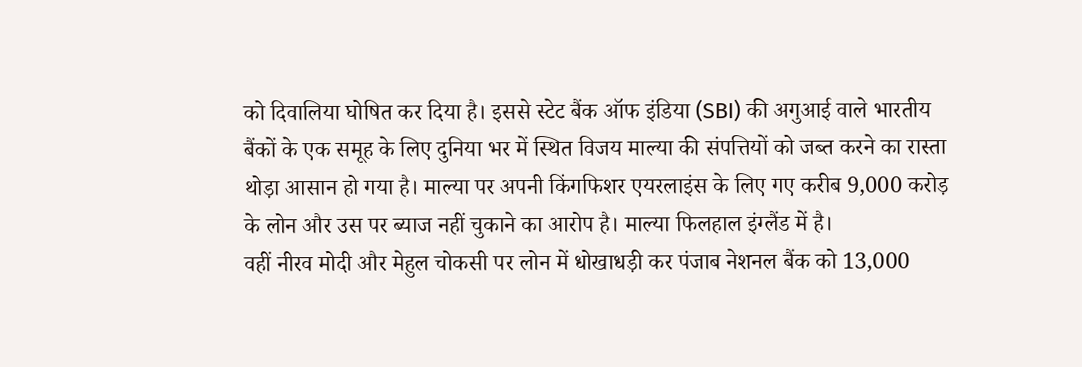को दिवालिया घोषित कर दिया है। इससे स्टेट बैंक ऑफ इंडिया (SBI) की अगुआई वाले भारतीय बैंकों के एक समूह के लिए दुनिया भर में स्थित विजय माल्या की संपत्तियों को जब्त करने का रास्ता थोड़ा आसान हो गया है। माल्या पर अपनी किंगफिशर एयरलाइंस के लिए गए करीब 9,000 करोड़ के लोन और उस पर ब्याज नहीं चुकाने का आरोप है। माल्या फिलहाल इंग्लैंड में है।
वहीं नीरव मोदी और मेहुल चोकसी पर लोन में धोखाधड़ी कर पंजाब नेशनल बैंक को 13,000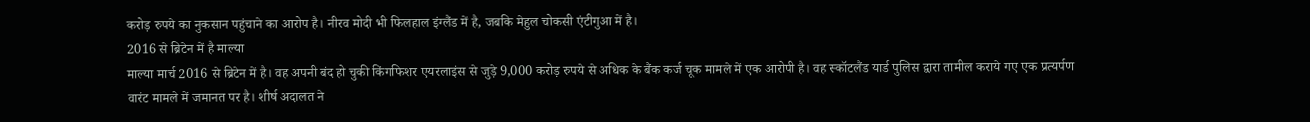करोड़ रुपये का नुकसान पहुंचाने का आरोप है। नीरव मोदी भी फिलहाल इंग्लैंड में है, जबकि मेहुल चोकसी एंटीगुआ में है।
2016 से ब्रिटेन में है माल्या
माल्या मार्च 2016 से ब्रिटेन में है। वह अपनी बंद हो चुकी किंगफिशर एयरलाइंस से जुड़े 9,000 करोड़ रुपये से अधिक के बैंक कर्ज चूक मामले में एक आरोपी है। वह स्कॉटलैंड यार्ड पुलिस द्वारा तामील कराये गए एक प्रत्यर्पण वारंट मामले में जमानत पर है। शीर्ष अदालत ने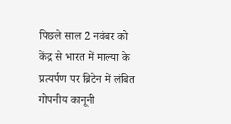पिछले साल 2 नवंबर को केंद्र से भारत में माल्या के प्रत्यर्पण पर ब्रिटेन में लंबित गोपनीय कानूनी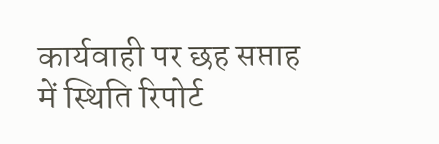कार्यवाही पर छह सप्ताह में स्थिति रिपोर्ट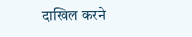दाखिल करने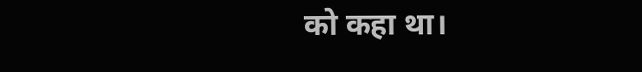को कहा था।